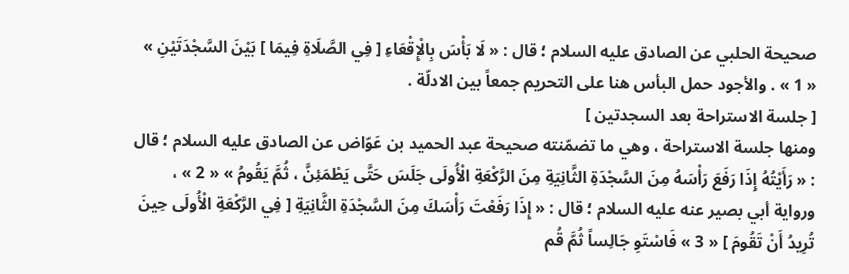صحيحة الحلبي عن الصادق عليه السلام ؛ قال : « لَا بَأْسَ بِالْإِقْعَاءِ [ فِي الصَّلَاةِ فِيمَا ] بَيْنَ السَّجْدَتَيْنِ » « 1 » . والأجود حمل البأس هنا على التحريم جمعاً بين الادلّة .
[ جلسة الاستراحة بعد السجدتين ]
ومنها جلسة الاستراحة ، وهي ما تضمّنته صحيحة عبد الحميد بن عَوّاض عن الصادق عليه السلام ؛ قال : « رَأَيْتُهُ إِذَا رَفَعَ رَأْسَهُ مِنَ السَّجْدَةِ الثَّانِيَةِ مِنَ الرَّكْعَةِ الْأُولَى جَلَسَ حَتَّى يَطْمَئِنَّ ، ثُمَّ يَقُومُ » « 2 » ، ورواية أبي بصير عنه عليه السلام ؛ قال : « إِذَا رَفَعْتَ رَأْسَكَ مِنَ السَّجْدَةِ الثَّانِيَةِ [ فِي الرَّكْعَةِ الْأُولَى حِينَ تُرِيدُ أَنْ تَقُومَ ] « 3 » فَاسْتَوِ جَالِساً ثُمَّ قُم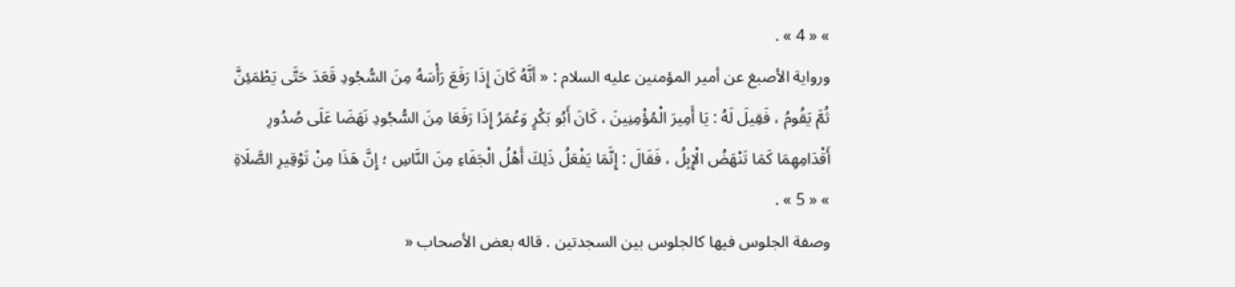» « 4 » .
ورواية الأصبغ عن أمير المؤمنين عليه السلام : « أنَّهُ كَانَ إِذَا رَفَعَ رَأْسَهُ مِنَ السُّجُودِ قَعَدَ حَتَّى يَطْمَئِنَّ ثُمَّ يَقُومُ ، فَقِيلَ لَهُ : يَا أَمِيرَ الْمُؤْمِنِينَ ، كَانَ أَبُو بَكْرٍ وَعُمَرُ إِذَا رَفَعَا مِنَ السُّجُودِ نَهَضَا عَلَى صُدُورِ أَقْدَامِهِمَا كَمَا تَنْهَضُ الْإِبِلُ ، فَقَالَ : إِنَّمَا يَفْعَلُ ذَلِكَ أَهْلُ الْجَفَاءِ مِنَ النَّاسِ ؛ إِنَّ هَذَا مِنْ تَوْقِيرِ الصَّلَاةِ » « 5 » .
وصفة الجلوس فيها كالجلوس بين السجدتين . قاله بعض الأصحاب «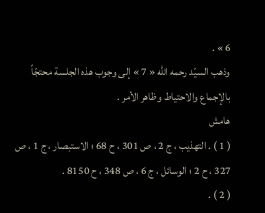6 » .
وذهب السيّد رحمه الله « 7 » إلى وجوب هذه الجلسة محتجّاً بالإجماع والاحتياط وظاهر الأمر .
هامش
( 1 ) . التهذيب ، ج 2 ، ص 301 ، ح 68 ؛ الاستبصار ، ج 1 ، ص 327 ، ح 2 ؛ الوسائل ، ج 6 ، ص 348 ، ح 8150 .
( 2 ) .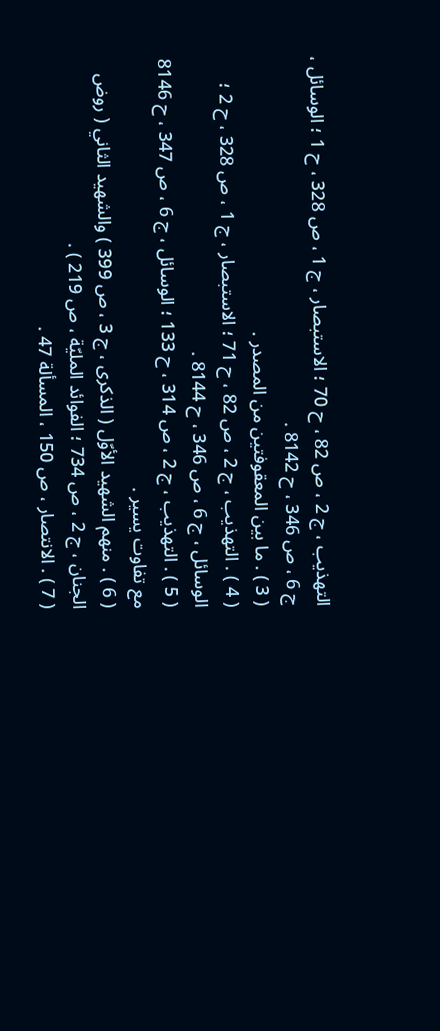التهذيب ، ج 2 ، ص 82 ، ح 70 ؛ الاستبصار ، ج 1 ، ص 328 ، ح 1 ؛ الوسائل ، ج 6 ، ص 346 ، ح 8142 .
( 3 ) . ما بين المعقوفتين من المصدر .
( 4 ) . التهذيب ، ج 2 ، ص 82 ، ح 71 ؛ الاستبصار ، ج 1 ، ص 328 ، ح 2 ؛ الوسائل ، ج 6 ، ص 346 ، ح 8144 .
( 5 ) . التهذيب ، ج 2 ، ص 314 ، ح 133 ؛ الوسائل ، ج 6 ، ص 347 ، ح 8146 مع تفاوت يسير .
( 6 ) . منهم الشهيد الأوّل ( الذكرى ، ج 3 ، ص 399 ) والشهيد الثاني ( روض الجنان ، ج 2 ، ص 734 ؛ الفوائد المليّة ، ص 219 ) .
( 7 ) . الانتصار ، ص 150 ، المسألة 47 .